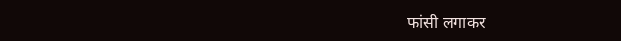फांसी लगाकर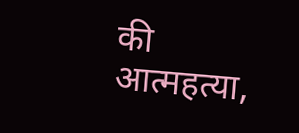की आत्महत्या,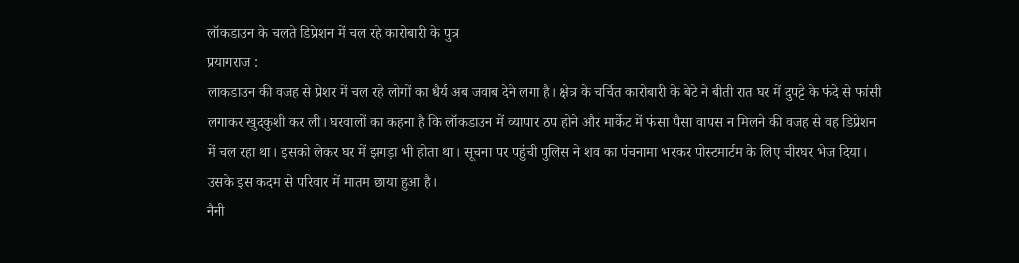लॉकडाउन के चलते डिप्रेशन में चल रहे कारोबारी के पुत्र
प्रयागराज :
लाकडाउन की वजह से प्रेशर में चल रहे लोगों का धैर्य अब जवाब देने लगा है। क्षेत्र के चर्चित कारोबारी के बेटे ने बीती रात घर में दुपट्टे के फंदे से फांसी लगाकर खुदकुशी कर ली। घरवालों का कहना है कि लॉकडाउन में व्यापार ठप होने और मार्केट में फंसा पैसा वापस न मिलने की वजह से वह डिप्रेशन में चल रहा था। इसको लेकर घर में झगड़ा भी होता था। सूचना पर पहुंची पुलिस ने शव का पंचनामा भरकर पोस्टमार्टम के लिए चीरघर भेज दिया। उसके इस कदम से परिवार में मातम छाया हुआ है।
नैनी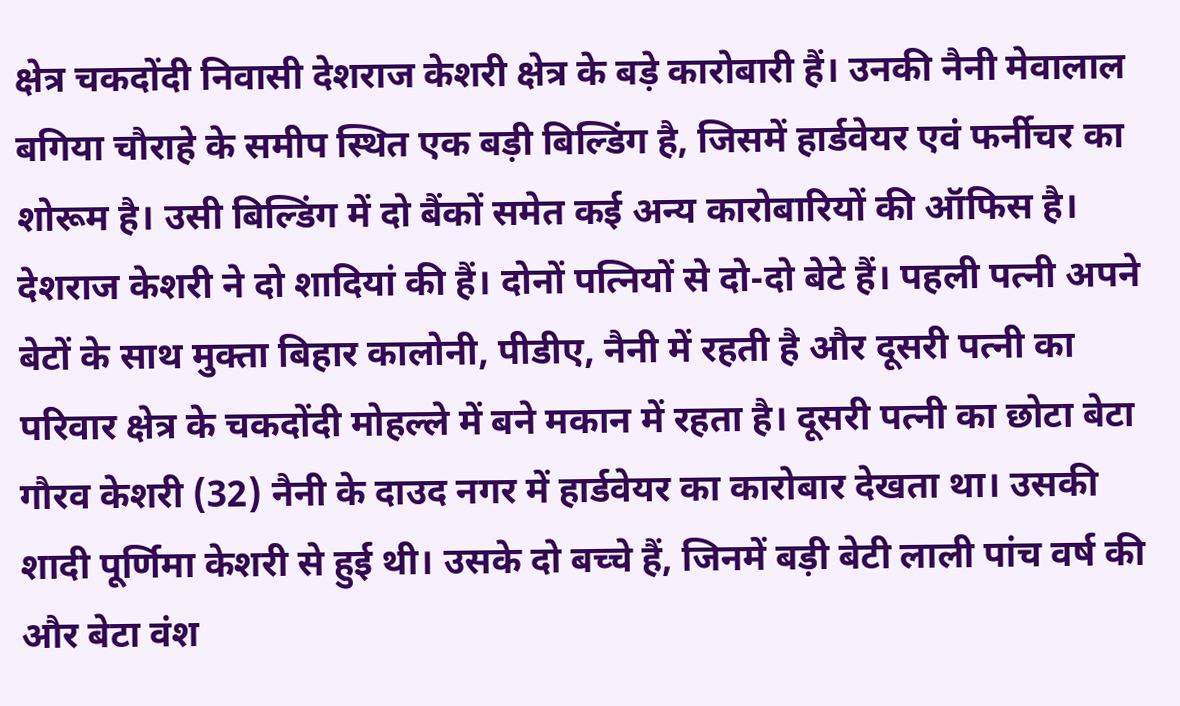क्षेत्र चकदोंदी निवासी देशराज केशरी क्षेत्र के बड़े कारोबारी हैं। उनकी नैनी मेवालाल बगिया चौराहे के समीप स्थित एक बड़ी बिल्डिंग है, जिसमें हार्डवेयर एवं फर्नीचर का शोरूम है। उसी बिल्डिंग में दो बैंकों समेत कई अन्य कारोबारियों की ऑफिस है। देशराज केशरी ने दो शादियां की हैं। दोनों पत्नियों से दो-दो बेटे हैं। पहली पत्नी अपने बेटों के साथ मुक्ता बिहार कालोनी, पीडीए, नैनी में रहती है और दूसरी पत्नी का परिवार क्षेत्र के चकदोंदी मोहल्ले में बने मकान में रहता है। दूसरी पत्नी का छोटा बेटा गौरव केशरी (32) नैनी के दाउद नगर में हार्डवेयर का कारोबार देखता था। उसकी शादी पूर्णिमा केशरी से हुई थी। उसके दो बच्चे हैं, जिनमें बड़ी बेटी लाली पांच वर्ष की और बेटा वंश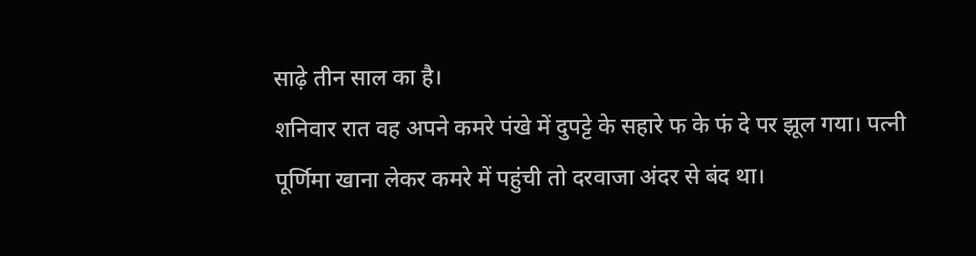साढ़े तीन साल का है।
शनिवार रात वह अपने कमरे पंखे में दुपट्टे के सहारे फ के फं दे पर झूल गया। पत्नी पूर्णिमा खाना लेकर कमरे में पहुंची तो दरवाजा अंदर से बंद था।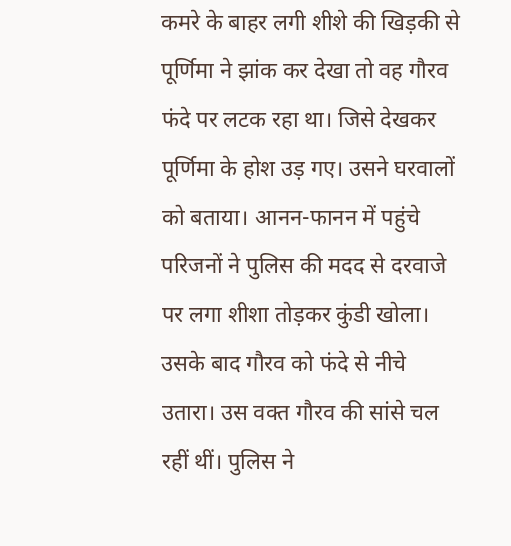कमरे के बाहर लगी शीशे की खिड़की से पूर्णिमा ने झांक कर देखा तो वह गौरव फंदे पर लटक रहा था। जिसे देखकर पूर्णिमा के होश उड़ गए। उसने घरवालों को बताया। आनन-फानन में पहुंचे परिजनों ने पुलिस की मदद से दरवाजे पर लगा शीशा तोड़कर कुंडी खोला।
उसके बाद गौरव को फंदे से नीचे उतारा। उस वक्त गौरव की सांसे चल रहीं थीं। पुलिस ने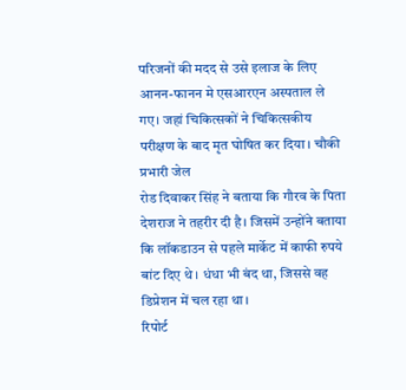परिजनों की मदद से उसे इलाज के लिए आनन-फानन मे एसआरएन अस्पताल ले गए। जहां चिकित्सकों ने चिकित्सकीय परीक्षण के बाद मृत घोषित कर दिया। चौकी प्रभारी जेल
रोड दिवाकर सिंह ने बताया कि गौरव के पिता देशराज ने तहरीर दी है। जिसमें उन्होंने बताया कि लॉकडाउन से पहले मार्केट में काफी रुपये बांट दिए थे। धंधा भी बंद था, जिससे वह डिप्रेशन में चल रहा था।
रिपोर्ट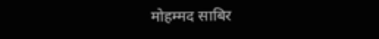मोहम्मद साबिर